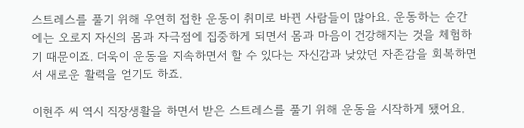스트레스를 풀기 위해 우연히 접한 운동이 취미로 바뀐 사람들이 많아요. 운동하는 순간에는 오로지 자신의 몸과 자극점에 집중하게 되면서 몸과 마음이 건강해지는 것을 체험하기 때문이죠. 더욱이 운동을 지속하면서 할 수 있다는 자신감과 낮았던 자존감을 회복하면서 새로운 활력을 얻기도 하죠.

이현주 씨 역시 직장생활을 하면서 받은 스트레스를 풀기 위해 운동을 시작하게 됐어요.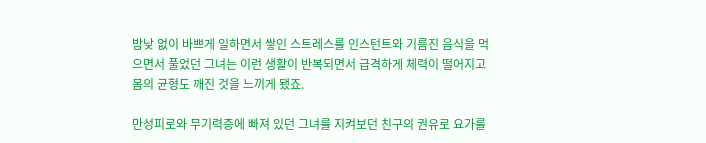밤낮 없이 바쁘게 일하면서 쌓인 스트레스를 인스턴트와 기름진 음식을 먹으면서 풀었던 그녀는 이런 생활이 반복되면서 급격하게 체력이 떨어지고 몸의 균형도 깨진 것을 느끼게 됐죠.

만성피로와 무기력증에 빠져 있던 그녀를 지켜보던 친구의 권유로 요가를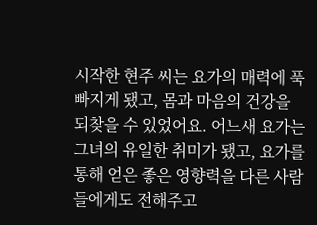시작한 현주 씨는 요가의 매력에 푹 빠지게 됐고, 몸과 마음의 건강을 되찾을 수 있었어요. 어느새 요가는 그녀의 유일한 취미가 됐고, 요가를 통해 얻은 좋은 영향력을 다른 사람들에게도 전해주고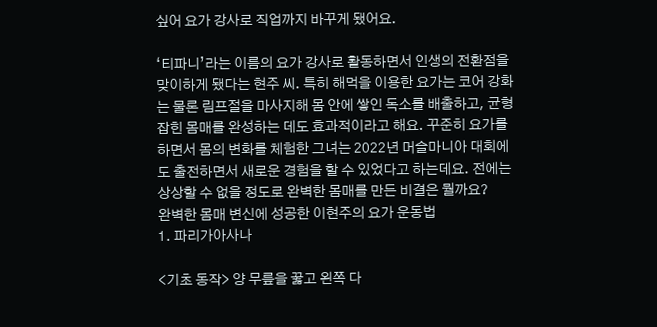싶어 요가 강사로 직업까지 바꾸게 됐어요.

‘티파니’라는 이름의 요가 강사로 활동하면서 인생의 전환점을 맞이하게 됐다는 현주 씨. 특히 해먹을 이용한 요가는 코어 강화는 물론 림프절을 마사지해 몸 안에 쌓인 독소를 배출하고, 균형 잡힌 몸매를 완성하는 데도 효과적이라고 해요. 꾸준히 요가를 하면서 몸의 변화를 체험한 그녀는 2022년 머슬마니아 대회에도 출전하면서 새로운 경험을 할 수 있었다고 하는데요. 전에는 상상할 수 없을 정도로 완벽한 몸매를 만든 비결은 뭘까요?
완벽한 몸매 변신에 성공한 이현주의 요가 운동법
1. 파리가아사나

<기초 동작> 양 무릎을 꿇고 왼쪽 다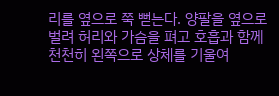리를 옆으로 쭉 뻗는다. 양팔을 옆으로 벌려 허리와 가슴을 펴고 호흡과 함께 천천히 왼쪽으로 상체를 기울여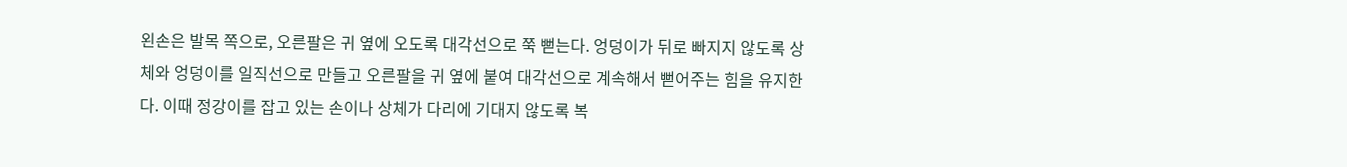왼손은 발목 쪽으로, 오른팔은 귀 옆에 오도록 대각선으로 쭉 뻗는다. 엉덩이가 뒤로 빠지지 않도록 상체와 엉덩이를 일직선으로 만들고 오른팔을 귀 옆에 붙여 대각선으로 계속해서 뻗어주는 힘을 유지한다. 이때 정강이를 잡고 있는 손이나 상체가 다리에 기대지 않도록 복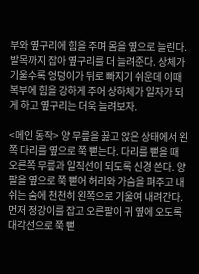부와 옆구리에 힘을 주며 몸을 옆으로 늘린다. 발목까지 잡아 옆구리를 더 늘려준다. 상체가 기울수록 엉덩이가 뒤로 빠지기 쉬운데 이때 복부에 힘을 강하게 주어 상하체가 일자가 되게 하고 옆구리는 더욱 늘려보자.

<메인 동작> 양 무릎을 꿇고 앉은 상태에서 왼쪽 다리를 옆으로 쭉 뻗는다. 다리를 뻗을 때 오른쪽 무릎과 일직선이 되도록 신경 쓴다. 양팔을 옆으로 쭉 뻗어 허리와 가슴을 펴주고 내쉬는 숨에 천천히 왼쪽으로 기울여 내려간다. 먼저 정강이를 잡고 오른팔이 귀 옆에 오도록 대각선으로 쭉 뻗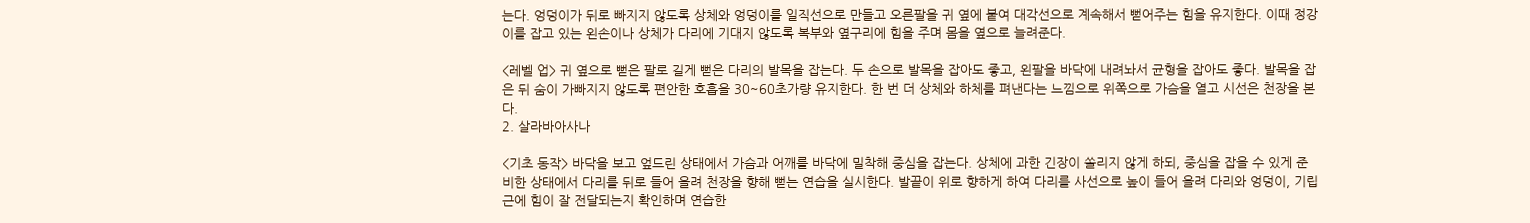는다. 엉덩이가 뒤로 빠지지 않도록 상체와 엉덩이를 일직선으로 만들고 오른팔을 귀 옆에 붙여 대각선으로 계속해서 뻗어주는 힘을 유지한다. 이때 정강이를 잡고 있는 왼손이나 상체가 다리에 기대지 않도록 복부와 옆구리에 힘을 주며 몸을 옆으로 늘려준다.

<레벨 업> 귀 옆으로 뻗은 팔로 길게 뻗은 다리의 발목을 잡는다. 두 손으로 발목을 잡아도 좋고, 왼팔을 바닥에 내려놔서 균형을 잡아도 좋다. 발목을 잡은 뒤 숨이 가빠지지 않도록 편안한 호흡을 30~60초가량 유지한다. 한 번 더 상체와 하체를 펴낸다는 느낌으로 위쪽으로 가슴을 열고 시선은 천장을 본다.
2. 살라바아사나

<기초 동작> 바닥을 보고 엎드린 상태에서 가슴과 어깨를 바닥에 밀착해 중심을 잡는다. 상체에 과한 긴장이 쏠리지 않게 하되, 중심을 잡을 수 있게 준비한 상태에서 다리를 뒤로 들어 올려 천장을 향해 뻗는 연습을 실시한다. 발끝이 위로 향하게 하여 다리를 사선으로 높이 들어 올려 다리와 엉덩이, 기립근에 힘이 잘 전달되는지 확인하며 연습한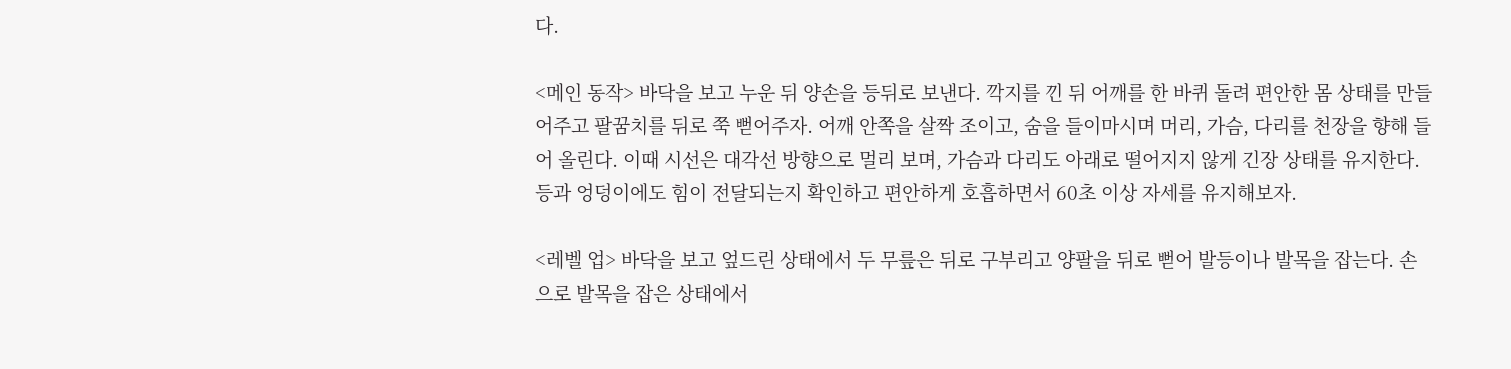다.

<메인 동작> 바닥을 보고 누운 뒤 양손을 등뒤로 보낸다. 깍지를 낀 뒤 어깨를 한 바퀴 돌려 편안한 몸 상태를 만들어주고 팔꿈치를 뒤로 쭉 뻗어주자. 어깨 안쪽을 살짝 조이고, 숨을 들이마시며 머리, 가슴, 다리를 천장을 향해 들어 올린다. 이때 시선은 대각선 방향으로 멀리 보며, 가슴과 다리도 아래로 떨어지지 않게 긴장 상태를 유지한다. 등과 엉덩이에도 힘이 전달되는지 확인하고 편안하게 호흡하면서 60초 이상 자세를 유지해보자.

<레벨 업> 바닥을 보고 엎드린 상태에서 두 무릎은 뒤로 구부리고 양팔을 뒤로 뻗어 발등이나 발목을 잡는다. 손으로 발목을 잡은 상태에서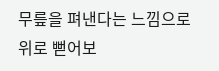무릎을 펴낸다는 느낌으로 위로 뻗어보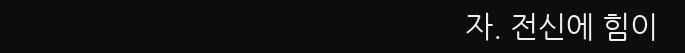자. 전신에 힘이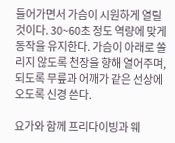들어가면서 가슴이 시원하게 열릴 것이다. 30~60초 정도 역량에 맞게 동작을 유지한다. 가슴이 아래로 쏠리지 않도록 천장을 향해 열어주며, 되도록 무릎과 어깨가 같은 선상에 오도록 신경 쓴다.

요가와 함께 프리다이빙과 웨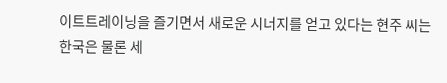이트트레이닝을 즐기면서 새로운 시너지를 얻고 있다는 현주 씨는 한국은 물론 세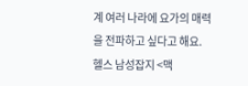계 여러 나라에 요가의 매력을 전파하고 싶다고 해요. 헬스 남성잡지 <맥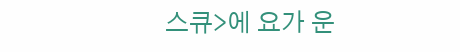스큐>에 요가 운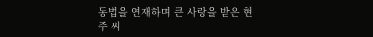동법을 연재하며 큰 사랑을 받은 현주 씨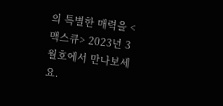의 특별한 매력을 <맥스큐> 2023년 3월호에서 만나보세요.